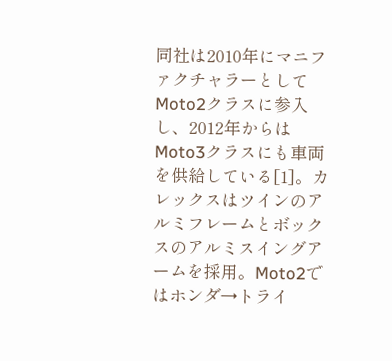同社は2010年にマニファクチャラーとしてMoto2クラスに参入し、2012年からはMoto3クラスにも車両を供給している[1]。カレックスはツインのアルミフレームとボックスのアルミスイングアームを採用。Moto2ではホンダ→トライ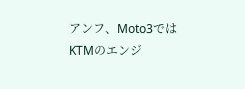アンフ、Moto3ではKTMのエンジ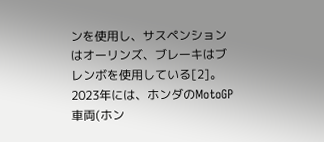ンを使用し、サスペンションはオーリンズ、ブレーキはブレンボを使用している[2]。
2023年には、ホンダのMotoGP車両(ホン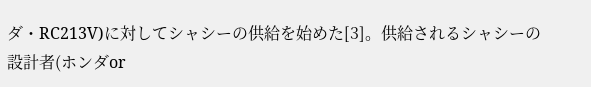ダ・RC213V)に対してシャシーの供給を始めた[3]。供給されるシャシーの設計者(ホンダor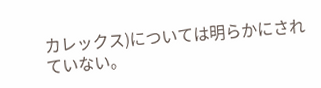カレックス)については明らかにされていない。